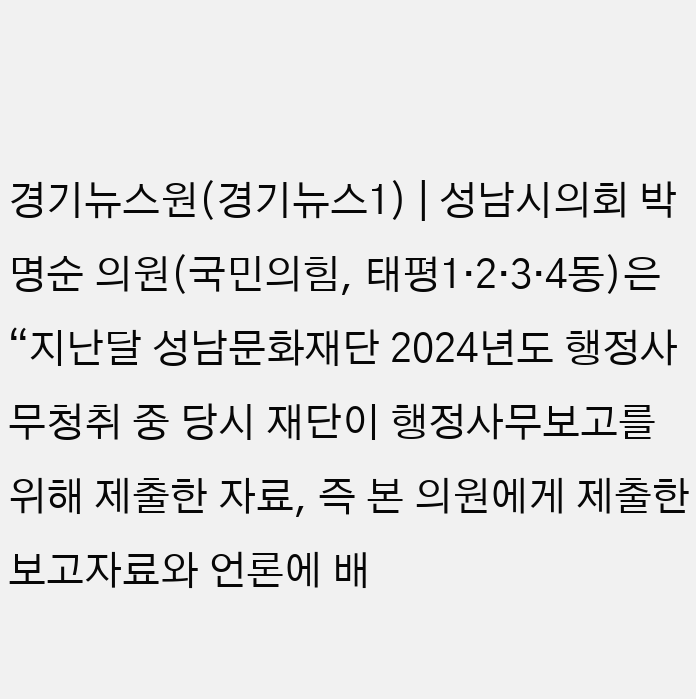경기뉴스원(경기뉴스1) | 성남시의회 박명순 의원(국민의힘, 태평1·2·3·4동)은 “지난달 성남문화재단 2024년도 행정사무청취 중 당시 재단이 행정사무보고를 위해 제출한 자료, 즉 본 의원에게 제출한 보고자료와 언론에 배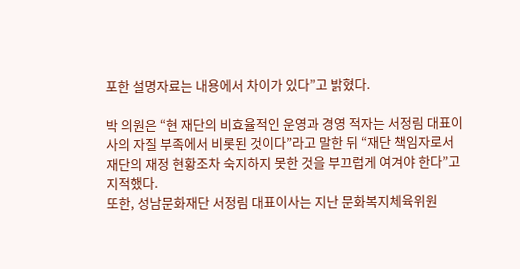포한 설명자료는 내용에서 차이가 있다”고 밝혔다.

박 의원은 “현 재단의 비효율적인 운영과 경영 적자는 서정림 대표이사의 자질 부족에서 비롯된 것이다”라고 말한 뒤 “재단 책임자로서 재단의 재정 현황조차 숙지하지 못한 것을 부끄럽게 여겨야 한다”고 지적했다.
또한, 성남문화재단 서정림 대표이사는 지난 문화복지체육위원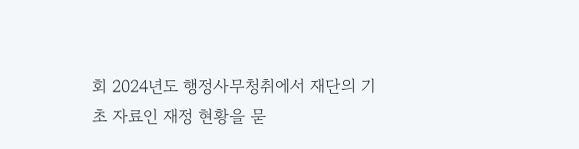회 2024년도 행정사무청취에서 재단의 기초 자료인 재정 현황을 묻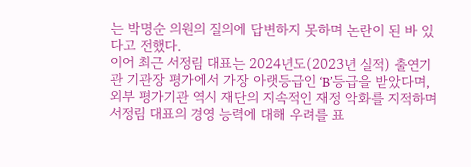는 박명순 의원의 질의에 답변하지 못하며 논란이 된 바 있다고 전했다.
이어 최근 서정림 대표는 2024년도(2023년 실적) 출연기관 기관장 평가에서 가장 아랫등급인 ‘B’등급을 받았다며, 외부 평가기관 역시 재단의 지속적인 재정 악화를 지적하며 서정림 대표의 경영 능력에 대해 우려를 표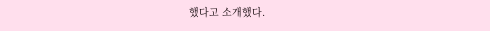했다고 소개했다.